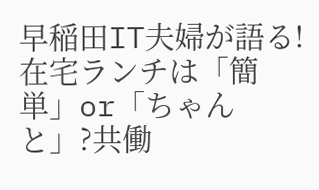早稲田IT夫婦が語る!在宅ランチは「簡単」or「ちゃんと」?共働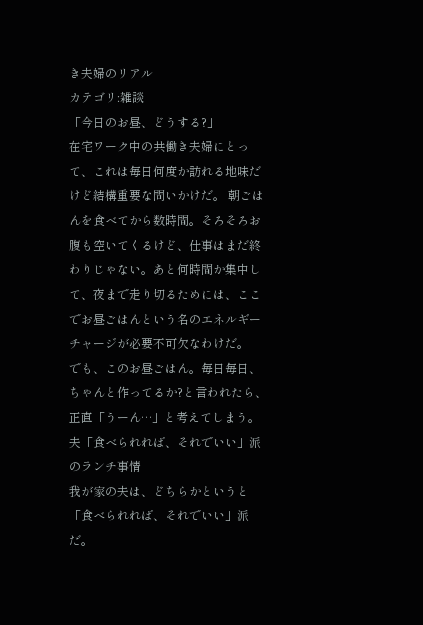き夫婦のリアル
カテゴリ:雑談
「今日のお昼、どうする?」
在宅ワーク中の共働き夫婦にとって、これは毎日何度か訪れる地味だけど結構重要な問いかけだ。 朝ごはんを食べてから数時間。そろそろお腹も空いてくるけど、仕事はまだ終わりじゃない。あと何時間か集中して、夜まで走り切るためには、ここでお昼ごはんという名のエネルギーチャージが必要不可欠なわけだ。
でも、このお昼ごはん。毎日毎日、ちゃんと作ってるか?と言われたら、正直「うーん…」と考えてしまう。
夫「食べられれば、それでいい」派のランチ事情
我が家の夫は、どちらかというと「食べられれば、それでいい」派だ。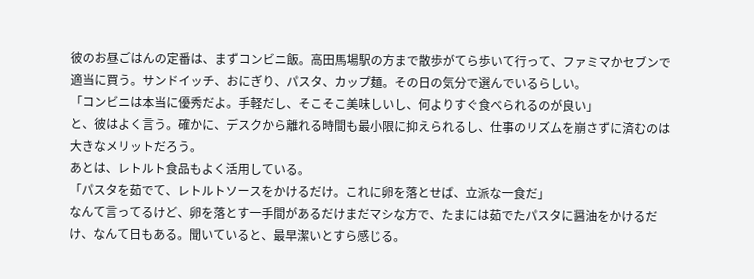彼のお昼ごはんの定番は、まずコンビニ飯。高田馬場駅の方まで散歩がてら歩いて行って、ファミマかセブンで適当に買う。サンドイッチ、おにぎり、パスタ、カップ麺。その日の気分で選んでいるらしい。
「コンビニは本当に優秀だよ。手軽だし、そこそこ美味しいし、何よりすぐ食べられるのが良い」
と、彼はよく言う。確かに、デスクから離れる時間も最小限に抑えられるし、仕事のリズムを崩さずに済むのは大きなメリットだろう。
あとは、レトルト食品もよく活用している。
「パスタを茹でて、レトルトソースをかけるだけ。これに卵を落とせば、立派な一食だ」
なんて言ってるけど、卵を落とす一手間があるだけまだマシな方で、たまには茹でたパスタに醤油をかけるだけ、なんて日もある。聞いていると、最早潔いとすら感じる。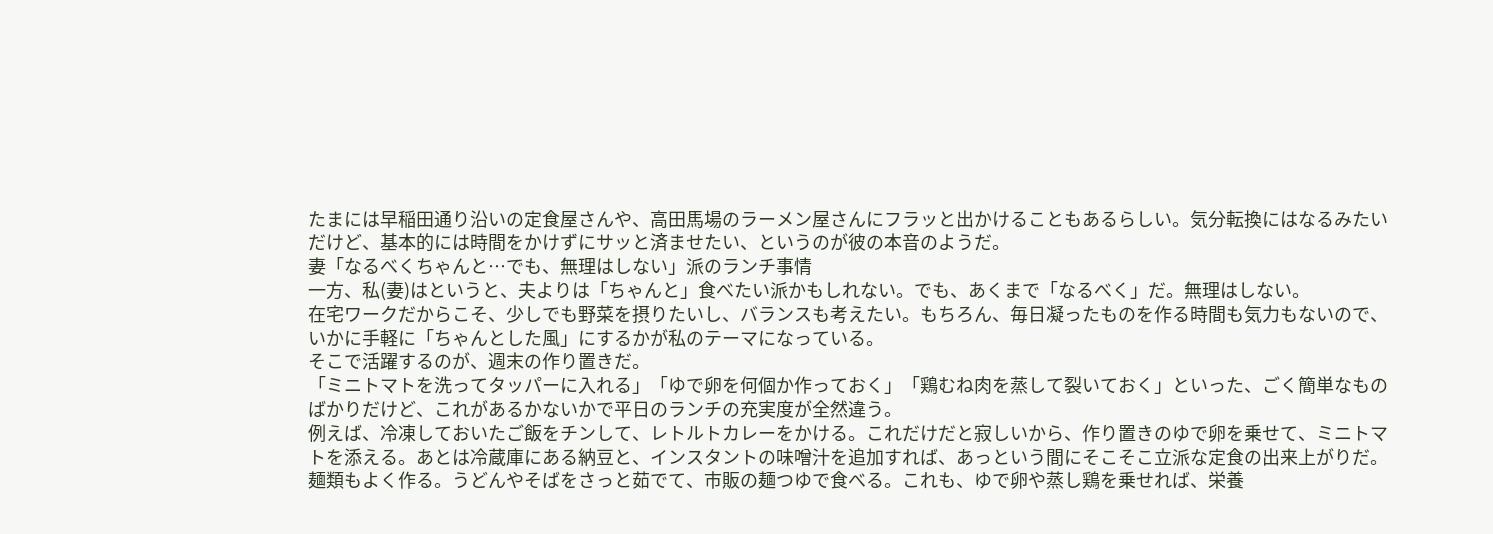たまには早稲田通り沿いの定食屋さんや、高田馬場のラーメン屋さんにフラッと出かけることもあるらしい。気分転換にはなるみたいだけど、基本的には時間をかけずにサッと済ませたい、というのが彼の本音のようだ。
妻「なるべくちゃんと…でも、無理はしない」派のランチ事情
一方、私(妻)はというと、夫よりは「ちゃんと」食べたい派かもしれない。でも、あくまで「なるべく」だ。無理はしない。
在宅ワークだからこそ、少しでも野菜を摂りたいし、バランスも考えたい。もちろん、毎日凝ったものを作る時間も気力もないので、いかに手軽に「ちゃんとした風」にするかが私のテーマになっている。
そこで活躍するのが、週末の作り置きだ。
「ミニトマトを洗ってタッパーに入れる」「ゆで卵を何個か作っておく」「鶏むね肉を蒸して裂いておく」といった、ごく簡単なものばかりだけど、これがあるかないかで平日のランチの充実度が全然違う。
例えば、冷凍しておいたご飯をチンして、レトルトカレーをかける。これだけだと寂しいから、作り置きのゆで卵を乗せて、ミニトマトを添える。あとは冷蔵庫にある納豆と、インスタントの味噌汁を追加すれば、あっという間にそこそこ立派な定食の出来上がりだ。
麺類もよく作る。うどんやそばをさっと茹でて、市販の麺つゆで食べる。これも、ゆで卵や蒸し鶏を乗せれば、栄養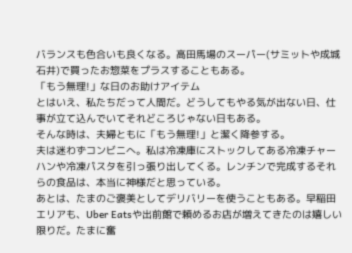バランスも色合いも良くなる。高田馬場のスーパー(サミットや成城石井)で買ったお惣菜をプラスすることもある。
「もう無理!」な日のお助けアイテム
とはいえ、私たちだって人間だ。どうしてもやる気が出ない日、仕事が立て込んでいてそれどころじゃない日もある。
そんな時は、夫婦ともに「もう無理!」と潔く降参する。
夫は迷わずコンビニへ。私は冷凍庫にストックしてある冷凍チャーハンや冷凍パスタを引っ張り出してくる。レンチンで完成するそれらの食品は、本当に神様だと思っている。
あとは、たまのご褒美としてデリバリーを使うこともある。早稲田エリアも、Uber Eatsや出前館で頼めるお店が増えてきたのは嬉しい限りだ。たまに奮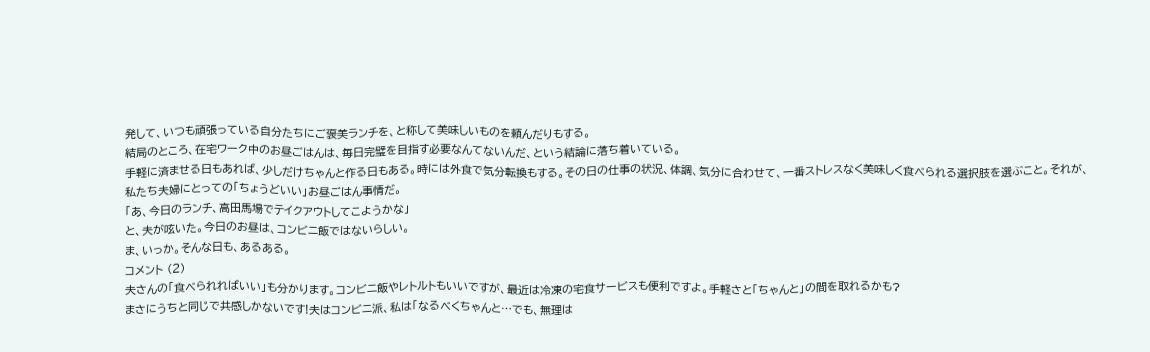発して、いつも頑張っている自分たちにご褒美ランチを、と称して美味しいものを頼んだりもする。
結局のところ、在宅ワーク中のお昼ごはんは、毎日完璧を目指す必要なんてないんだ、という結論に落ち着いている。
手軽に済ませる日もあれば、少しだけちゃんと作る日もある。時には外食で気分転換もする。その日の仕事の状況、体調、気分に合わせて、一番ストレスなく美味しく食べられる選択肢を選ぶこと。それが、私たち夫婦にとっての「ちょうどいい」お昼ごはん事情だ。
「あ、今日のランチ、高田馬場でテイクアウトしてこようかな」
と、夫が呟いた。今日のお昼は、コンビニ飯ではないらしい。
ま、いっか。そんな日も、あるある。
コメント (2)
夫さんの「食べられればいい」も分かります。コンビニ飯やレトルトもいいですが、最近は冷凍の宅食サービスも便利ですよ。手軽さと「ちゃんと」の間を取れるかも?
まさにうちと同じで共感しかないです!夫はコンビニ派、私は「なるべくちゃんと…でも、無理は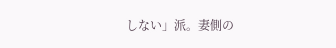しない」派。妻側の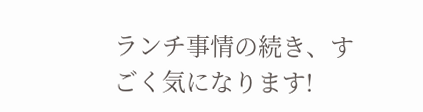ランチ事情の続き、すごく気になります!